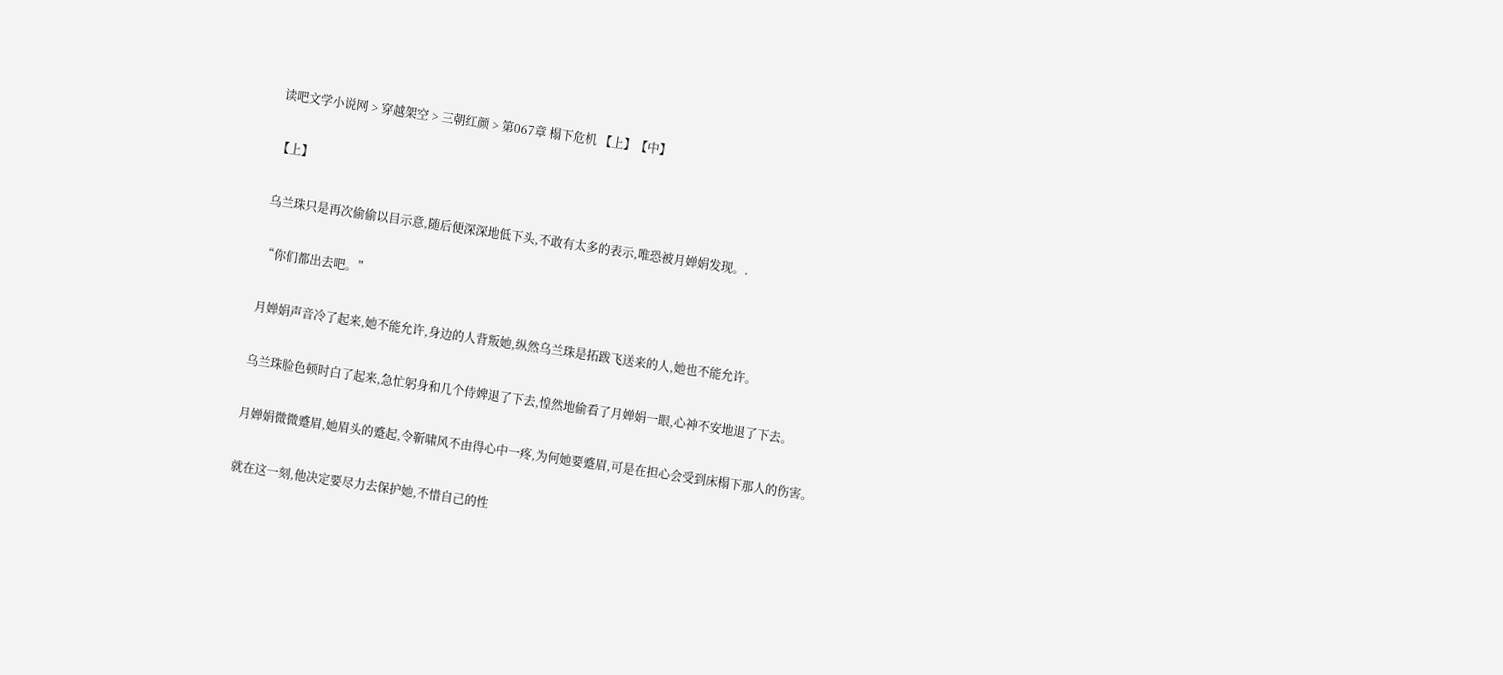读吧文学小说网 > 穿越架空 > 三朝红颜 > 第067章 榻下危机 【上】【中】

【上】

乌兰珠只是再次偷偷以目示意,随后便深深地低下头,不敢有太多的表示,唯恐被月婵娟发现。.

“你们都出去吧。”

月婵娟声音冷了起来,她不能允许,身边的人背叛她,纵然乌兰珠是拓跋飞送来的人,她也不能允许。

乌兰珠脸色顿时白了起来,急忙躬身和几个侍婢退了下去,惶然地偷看了月婵娟一眼,心神不安地退了下去。

月婵娟微微蹙眉,她眉头的蹙起,令靳啸风不由得心中一疼,为何她要蹙眉,可是在担心会受到床榻下那人的伤害。

就在这一刻,他决定要尽力去保护她,不惜自己的性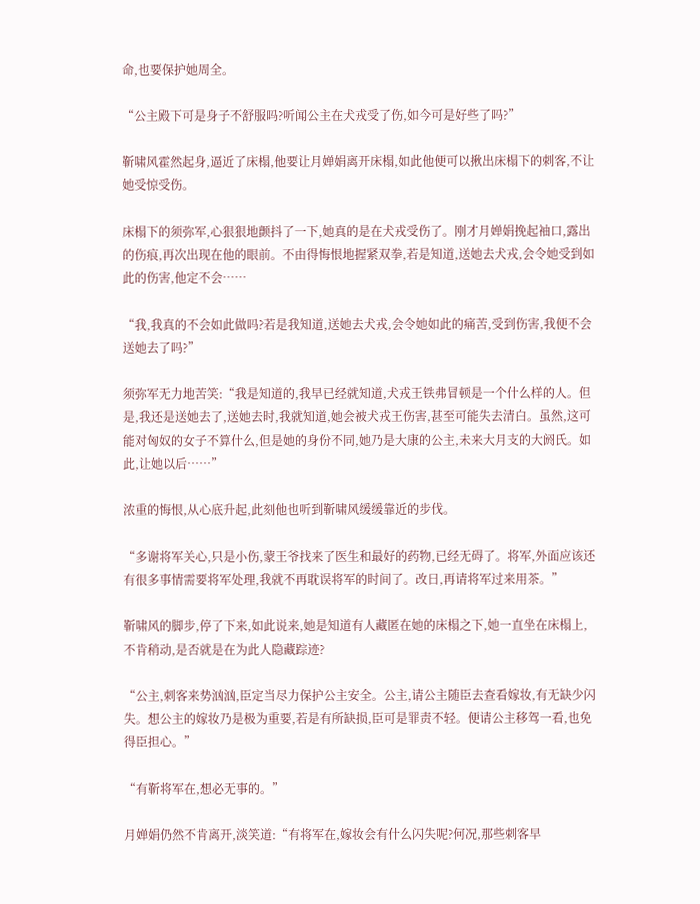命,也要保护她周全。

“公主殿下可是身子不舒服吗?听闻公主在犬戎受了伤,如今可是好些了吗?”

靳啸风霍然起身,逼近了床榻,他要让月婵娟离开床榻,如此他便可以揪出床榻下的刺客,不让她受惊受伤。

床榻下的须弥军,心狠狠地颤抖了一下,她真的是在犬戎受伤了。刚才月婵娟挽起袖口,露出的伤痕,再次出现在他的眼前。不由得悔恨地握紧双拳,若是知道,送她去犬戎,会令她受到如此的伤害,他定不会……

“我,我真的不会如此做吗?若是我知道,送她去犬戎,会令她如此的痛苦,受到伤害,我便不会送她去了吗?”

须弥军无力地苦笑:“我是知道的,我早已经就知道,犬戎王铁弗冒顿是一个什么样的人。但是,我还是送她去了,送她去时,我就知道,她会被犬戎王伤害,甚至可能失去清白。虽然,这可能对匈奴的女子不算什么,但是她的身份不同,她乃是大康的公主,未来大月支的大阏氏。如此,让她以后……”

浓重的悔恨,从心底升起,此刻他也听到靳啸风缓缓靠近的步伐。

“多谢将军关心,只是小伤,蒙王爷找来了医生和最好的药物,已经无碍了。将军,外面应该还有很多事情需要将军处理,我就不再耽误将军的时间了。改日,再请将军过来用茶。”

靳啸风的脚步,停了下来,如此说来,她是知道有人藏匿在她的床榻之下,她一直坐在床榻上,不肯稍动,是否就是在为此人隐藏踪迹?

“公主,刺客来势汹汹,臣定当尽力保护公主安全。公主,请公主随臣去查看嫁妆,有无缺少闪失。想公主的嫁妆乃是极为重要,若是有所缺损,臣可是罪责不轻。便请公主移驾一看,也免得臣担心。”

“有靳将军在,想必无事的。”

月婵娟仍然不肯离开,淡笑道:“有将军在,嫁妆会有什么闪失呢?何况,那些刺客早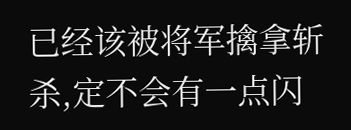已经该被将军擒拿斩杀,定不会有一点闪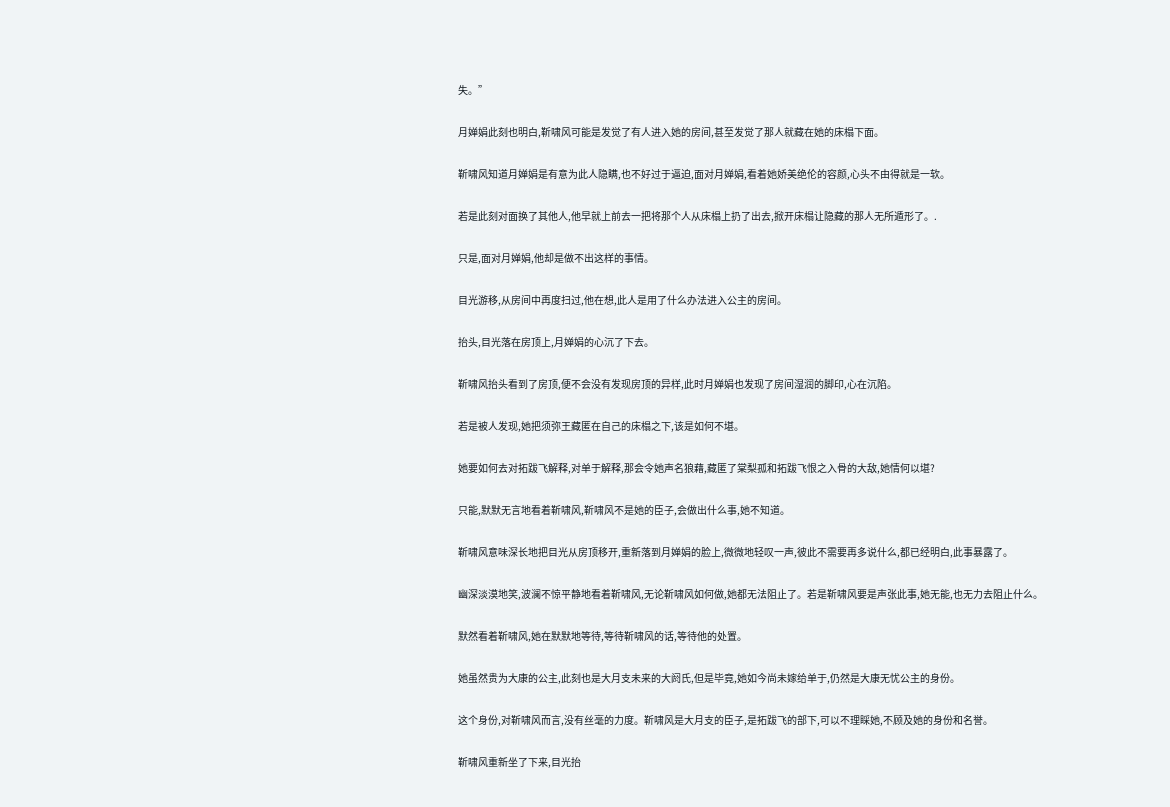失。”

月婵娟此刻也明白,靳啸风可能是发觉了有人进入她的房间,甚至发觉了那人就藏在她的床榻下面。

靳啸风知道月婵娟是有意为此人隐瞒,也不好过于逼迫,面对月婵娟,看着她娇美绝伦的容颜,心头不由得就是一软。

若是此刻对面换了其他人,他早就上前去一把将那个人从床榻上扔了出去,掀开床榻让隐藏的那人无所遁形了。.

只是,面对月婵娟,他却是做不出这样的事情。

目光游移,从房间中再度扫过,他在想,此人是用了什么办法进入公主的房间。

抬头,目光落在房顶上,月婵娟的心沉了下去。

靳啸风抬头看到了房顶,便不会没有发现房顶的异样,此时月婵娟也发现了房间湿润的脚印,心在沉陷。

若是被人发现,她把须弥王藏匿在自己的床榻之下,该是如何不堪。

她要如何去对拓跋飞解释,对单于解释,那会令她声名狼藉,藏匿了棠梨孤和拓跋飞恨之入骨的大敌,她情何以堪?

只能,默默无言地看着靳啸风,靳啸风不是她的臣子,会做出什么事,她不知道。

靳啸风意味深长地把目光从房顶移开,重新落到月婵娟的脸上,微微地轻叹一声,彼此不需要再多说什么,都已经明白,此事暴露了。

幽深淡漠地笑,波澜不惊平静地看着靳啸风,无论靳啸风如何做,她都无法阻止了。若是靳啸风要是声张此事,她无能,也无力去阻止什么。

默然看着靳啸风,她在默默地等待,等待靳啸风的话,等待他的处置。

她虽然贵为大康的公主,此刻也是大月支未来的大阏氏,但是毕竟,她如今尚未嫁给单于,仍然是大康无忧公主的身份。

这个身份,对靳啸风而言,没有丝毫的力度。靳啸风是大月支的臣子,是拓跋飞的部下,可以不理睬她,不顾及她的身份和名誉。

靳啸风重新坐了下来,目光抬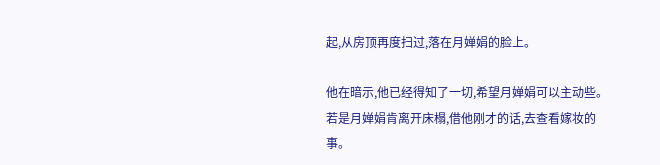起,从房顶再度扫过,落在月婵娟的脸上。

他在暗示,他已经得知了一切,希望月婵娟可以主动些。若是月婵娟肯离开床榻,借他刚才的话,去查看嫁妆的事。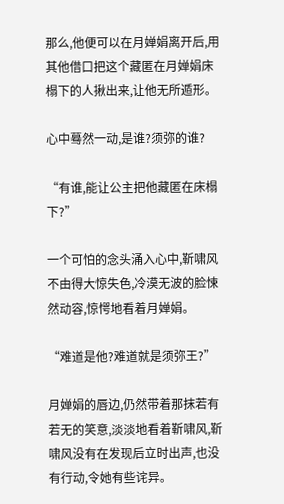那么,他便可以在月婵娟离开后,用其他借口把这个藏匿在月婵娟床榻下的人揪出来,让他无所遁形。

心中蓦然一动,是谁?须弥的谁?

“有谁,能让公主把他藏匿在床榻下?”

一个可怕的念头涌入心中,靳啸风不由得大惊失色,冷漠无波的脸悚然动容,惊愕地看着月婵娟。

“难道是他?难道就是须弥王?”

月婵娟的唇边,仍然带着那抹若有若无的笑意,淡淡地看着靳啸风,靳啸风没有在发现后立时出声,也没有行动,令她有些诧异。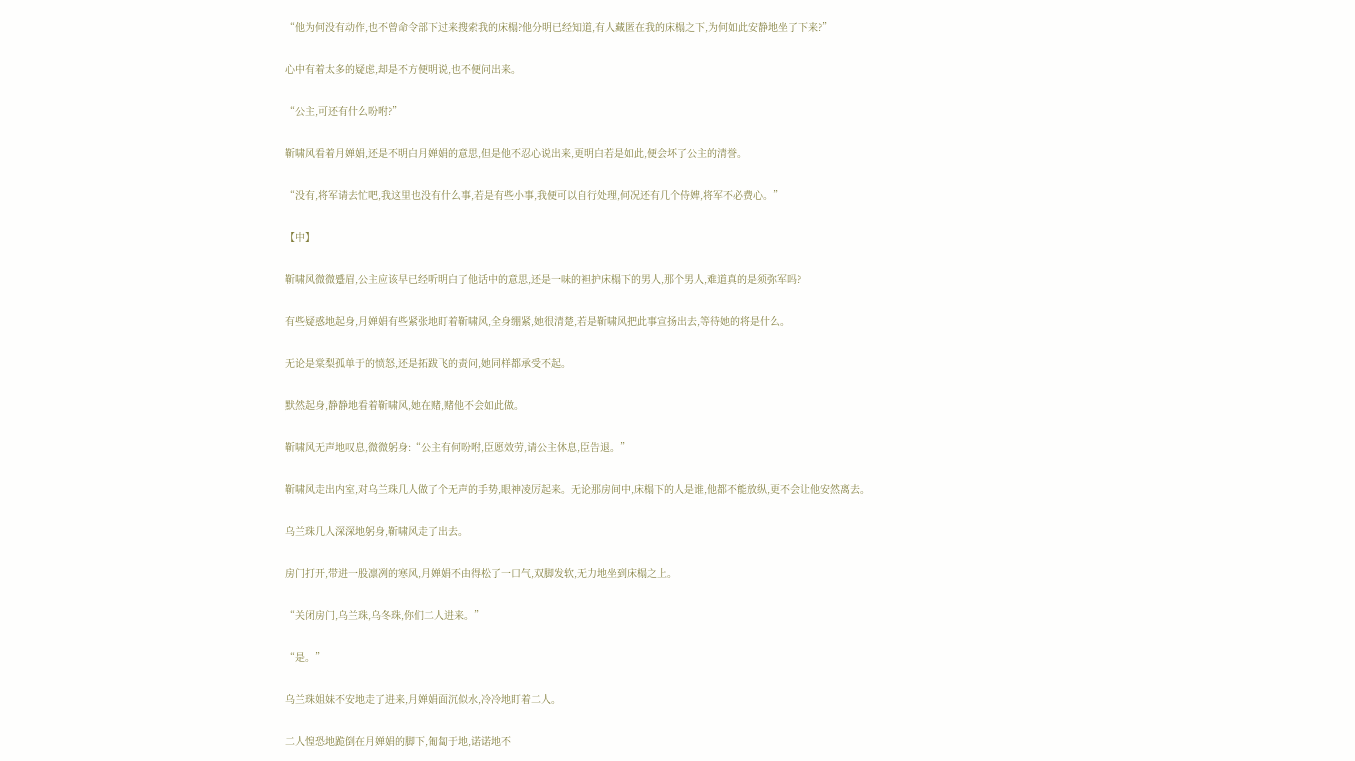“他为何没有动作,也不曾命令部下过来搜索我的床榻?他分明已经知道,有人藏匿在我的床榻之下,为何如此安静地坐了下来?”

心中有着太多的疑虑,却是不方便明说,也不便问出来。

“公主,可还有什么吩咐?”

靳啸风看着月婵娟,还是不明白月婵娟的意思,但是他不忍心说出来,更明白若是如此,便会坏了公主的清誉。

“没有,将军请去忙吧,我这里也没有什么事,若是有些小事,我便可以自行处理,何况还有几个侍婢,将军不必费心。”

【中】

靳啸风微微蹙眉,公主应该早已经听明白了他话中的意思,还是一味的袒护床榻下的男人,那个男人,难道真的是须弥军吗?

有些疑惑地起身,月婵娟有些紧张地盯着靳啸风,全身绷紧,她很清楚,若是靳啸风把此事宣扬出去,等待她的将是什么。

无论是棠梨孤单于的愤怒,还是拓跋飞的责问,她同样都承受不起。

默然起身,静静地看着靳啸风,她在赌,赌他不会如此做。

靳啸风无声地叹息,微微躬身:“公主有何吩咐,臣愿效劳,请公主休息,臣告退。”

靳啸风走出内室,对乌兰珠几人做了个无声的手势,眼神凌厉起来。无论那房间中,床榻下的人是谁,他都不能放纵,更不会让他安然离去。

乌兰珠几人深深地躬身,靳啸风走了出去。

房门打开,带进一股凛冽的寒风,月婵娟不由得松了一口气,双脚发软,无力地坐到床榻之上。

“关闭房门,乌兰珠,乌冬珠,你们二人进来。”

“是。”

乌兰珠姐妹不安地走了进来,月婵娟面沉似水,冷冷地盯着二人。

二人惶恐地跪倒在月婵娟的脚下,匍匐于地,诺诺地不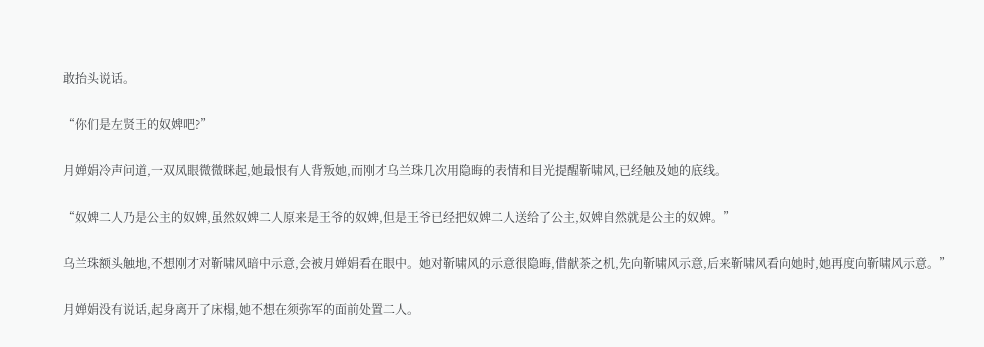敢抬头说话。

“你们是左贤王的奴婢吧?”

月婵娟冷声问道,一双凤眼微微眯起,她最恨有人背叛她,而刚才乌兰珠几次用隐晦的表情和目光提醒靳啸风,已经触及她的底线。

“奴婢二人乃是公主的奴婢,虽然奴婢二人原来是王爷的奴婢,但是王爷已经把奴婢二人送给了公主,奴婢自然就是公主的奴婢。”

乌兰珠额头触地,不想刚才对靳啸风暗中示意,会被月婵娟看在眼中。她对靳啸风的示意很隐晦,借献茶之机,先向靳啸风示意,后来靳啸风看向她时,她再度向靳啸风示意。”

月婵娟没有说话,起身离开了床榻,她不想在须弥军的面前处置二人。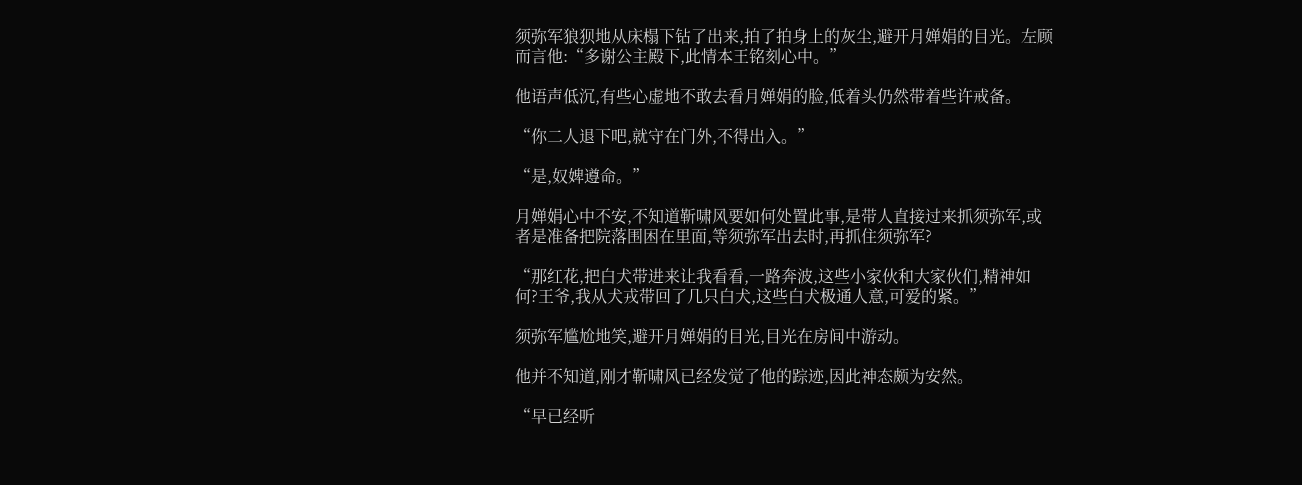须弥军狼狈地从床榻下钻了出来,拍了拍身上的灰尘,避开月婵娟的目光。左顾而言他:“多谢公主殿下,此情本王铭刻心中。”

他语声低沉,有些心虚地不敢去看月婵娟的脸,低着头仍然带着些许戒备。

“你二人退下吧,就守在门外,不得出入。”

“是,奴婢遵命。”

月婵娟心中不安,不知道靳啸风要如何处置此事,是带人直接过来抓须弥军,或者是准备把院落围困在里面,等须弥军出去时,再抓住须弥军?

“那红花,把白犬带进来让我看看,一路奔波,这些小家伙和大家伙们,精神如何?王爷,我从犬戎带回了几只白犬,这些白犬极通人意,可爱的紧。”

须弥军尴尬地笑,避开月婵娟的目光,目光在房间中游动。

他并不知道,刚才靳啸风已经发觉了他的踪迹,因此神态颇为安然。

“早已经听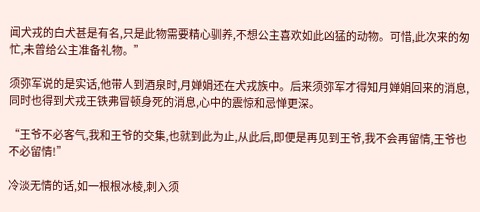闻犬戎的白犬甚是有名,只是此物需要精心驯养,不想公主喜欢如此凶猛的动物。可惜,此次来的匆忙,未曾给公主准备礼物。”

须弥军说的是实话,他带人到酒泉时,月婵娟还在犬戎族中。后来须弥军才得知月婵娟回来的消息,同时也得到犬戎王铁弗冒顿身死的消息,心中的震惊和忌惮更深。

“王爷不必客气,我和王爷的交集,也就到此为止,从此后,即便是再见到王爷,我不会再留情,王爷也不必留情!”

冷淡无情的话,如一根根冰棱,刺入须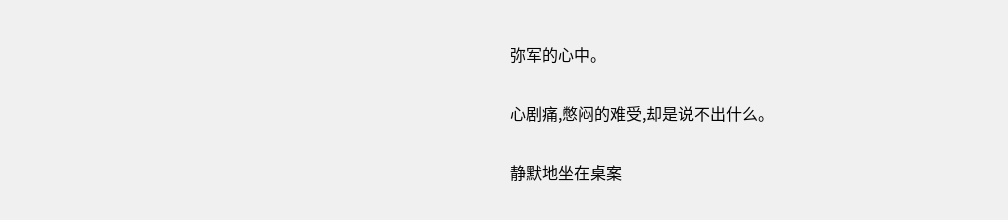弥军的心中。

心剧痛,憋闷的难受,却是说不出什么。

静默地坐在桌案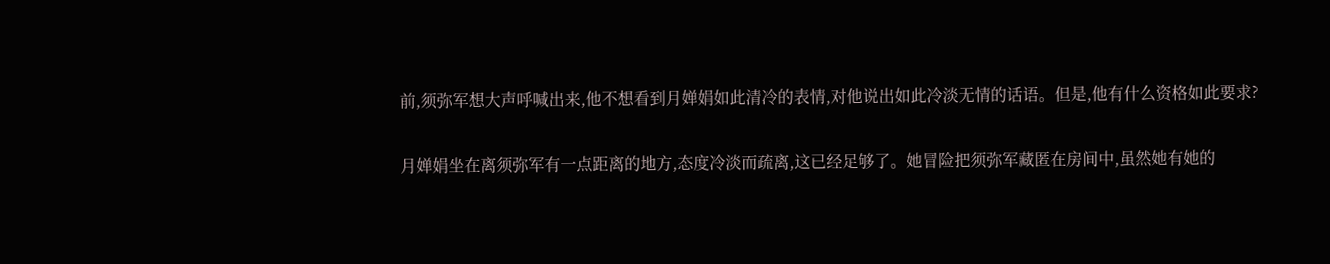前,须弥军想大声呼喊出来,他不想看到月婵娟如此清冷的表情,对他说出如此冷淡无情的话语。但是,他有什么资格如此要求?

月婵娟坐在离须弥军有一点距离的地方,态度冷淡而疏离,这已经足够了。她冒险把须弥军藏匿在房间中,虽然她有她的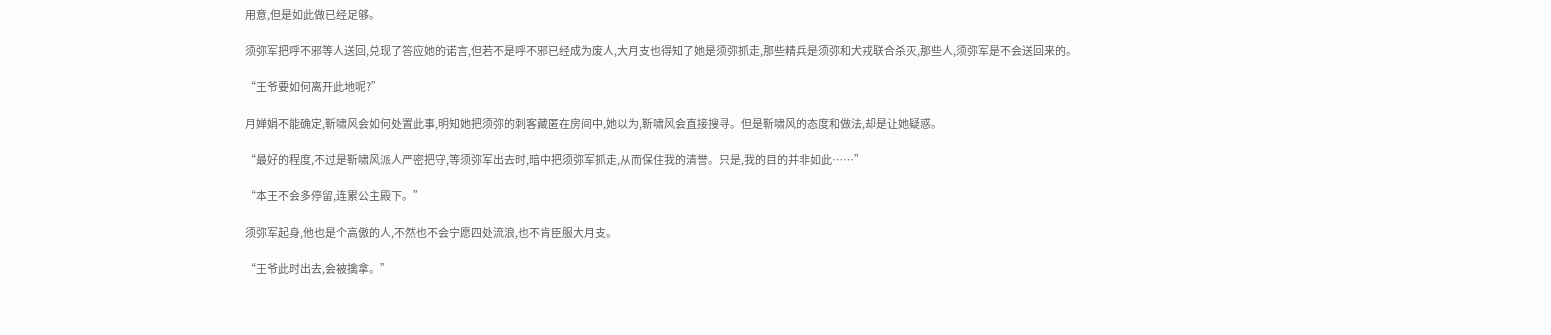用意,但是如此做已经足够。

须弥军把呼不邪等人送回,兑现了答应她的诺言,但若不是呼不邪已经成为废人,大月支也得知了她是须弥抓走,那些精兵是须弥和犬戎联合杀灭,那些人,须弥军是不会送回来的。

“王爷要如何离开此地呢?”

月婵娟不能确定,靳啸风会如何处置此事,明知她把须弥的刺客藏匿在房间中,她以为,靳啸风会直接搜寻。但是靳啸风的态度和做法,却是让她疑惑。

“最好的程度,不过是靳啸风派人严密把守,等须弥军出去时,暗中把须弥军抓走,从而保住我的清誉。只是,我的目的并非如此……”

“本王不会多停留,连累公主殿下。”

须弥军起身,他也是个高傲的人,不然也不会宁愿四处流浪,也不肯臣服大月支。

“王爷此时出去,会被擒拿。”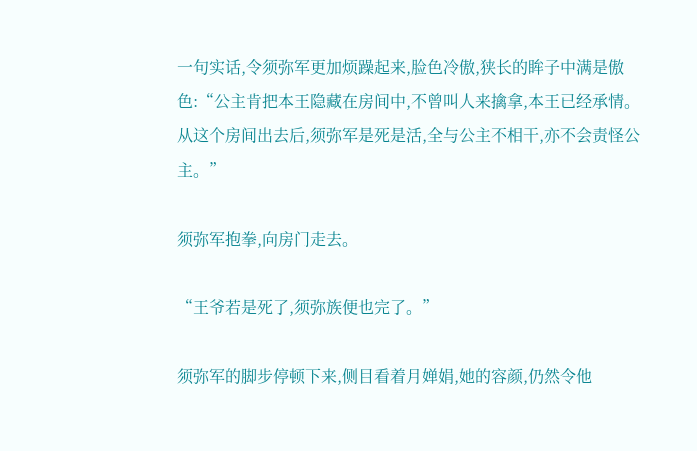一句实话,令须弥军更加烦躁起来,脸色冷傲,狭长的眸子中满是傲色:“公主肯把本王隐藏在房间中,不曾叫人来擒拿,本王已经承情。从这个房间出去后,须弥军是死是活,全与公主不相干,亦不会责怪公主。”

须弥军抱拳,向房门走去。

“王爷若是死了,须弥族便也完了。”

须弥军的脚步停顿下来,侧目看着月婵娟,她的容颜,仍然令他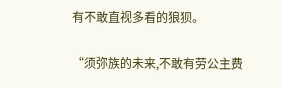有不敢直视多看的狼狈。

“须弥族的未来,不敢有劳公主费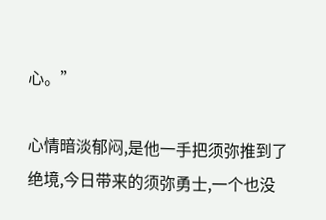心。”

心情暗淡郁闷,是他一手把须弥推到了绝境,今日带来的须弥勇士,一个也没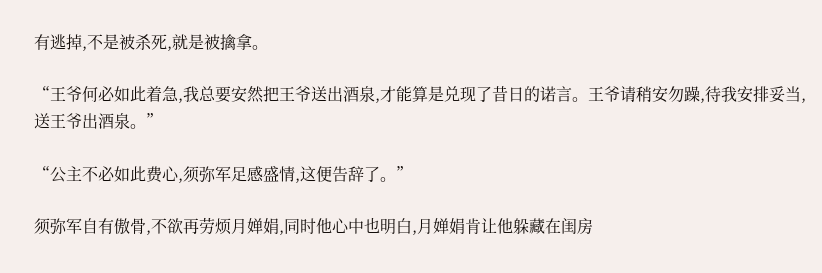有逃掉,不是被杀死,就是被擒拿。

“王爷何必如此着急,我总要安然把王爷送出酒泉,才能算是兑现了昔日的诺言。王爷请稍安勿躁,待我安排妥当,送王爷出酒泉。”

“公主不必如此费心,须弥军足感盛情,这便告辞了。”

须弥军自有傲骨,不欲再劳烦月婵娟,同时他心中也明白,月婵娟肯让他躲藏在闺房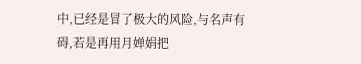中,已经是冒了极大的风险,与名声有碍,若是再用月婵娟把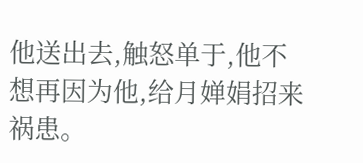他送出去,触怒单于,他不想再因为他,给月婵娟招来祸患。